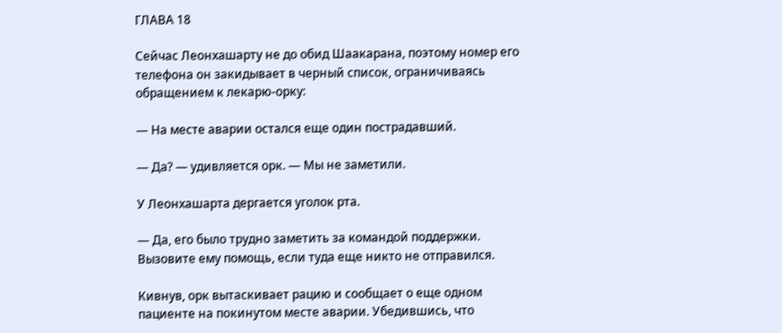ГЛАВА 18

Сейчас Леонхашарту не до обид Шаакарана, поэтому номер его телефона он закидывает в черный список, ограничиваясь обращением к лекарю-орку:

— На месте аварии остался еще один пострадавший.

— Да? — удивляется орк. — Мы не заметили.

У Леонхашарта дергается уголок рта.

— Да, его было трудно заметить за командой поддержки. Вызовите ему помощь, если туда еще никто не отправился.

Кивнув, орк вытаскивает рацию и сообщает о еще одном пациенте на покинутом месте аварии. Убедившись, что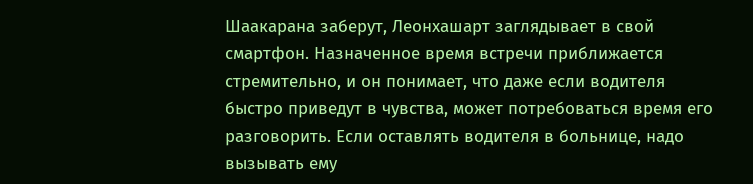Шаакарана заберут, Леонхашарт заглядывает в свой смартфон. Назначенное время встречи приближается стремительно, и он понимает, что даже если водителя быстро приведут в чувства, может потребоваться время его разговорить. Если оставлять водителя в больнице, надо вызывать ему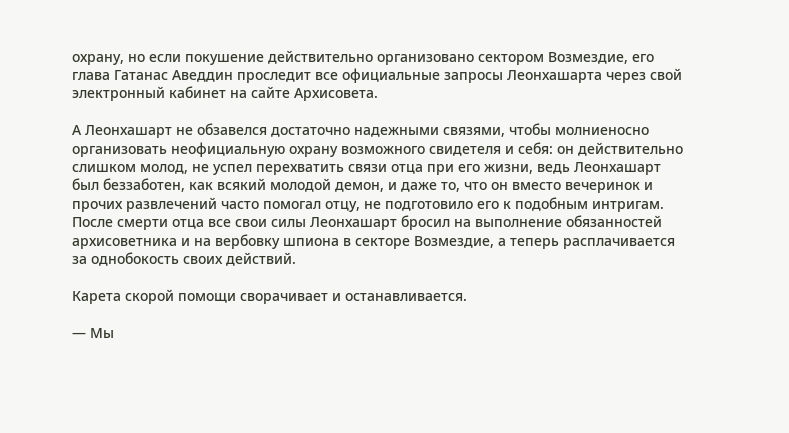охрану, но если покушение действительно организовано сектором Возмездие, его глава Гатанас Аведдин проследит все официальные запросы Леонхашарта через свой электронный кабинет на сайте Архисовета.

А Леонхашарт не обзавелся достаточно надежными связями, чтобы молниеносно организовать неофициальную охрану возможного свидетеля и себя: он действительно слишком молод, не успел перехватить связи отца при его жизни, ведь Леонхашарт был беззаботен, как всякий молодой демон, и даже то, что он вместо вечеринок и прочих развлечений часто помогал отцу, не подготовило его к подобным интригам. После смерти отца все свои силы Леонхашарт бросил на выполнение обязанностей архисоветника и на вербовку шпиона в секторе Возмездие, а теперь расплачивается за однобокость своих действий.

Карета скорой помощи сворачивает и останавливается.

— Мы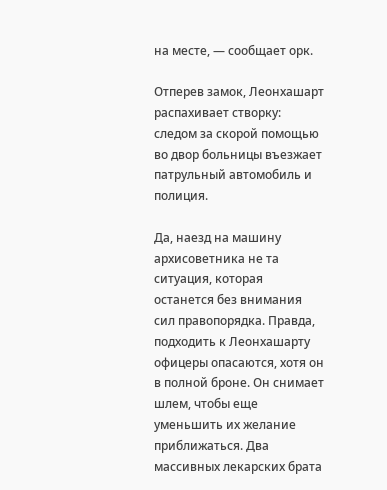на месте, — сообщает орк.

Отперев замок, Леонхашарт распахивает створку: следом за скорой помощью во двор больницы въезжает патрульный автомобиль и полиция.

Да, наезд на машину архисоветника не та ситуация, которая останется без внимания сил правопорядка. Правда, подходить к Леонхашарту офицеры опасаются, хотя он в полной броне. Он снимает шлем, чтобы еще уменьшить их желание приближаться. Два массивных лекарских брата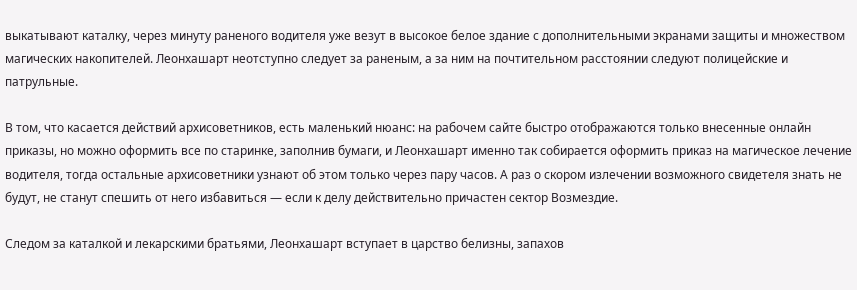выкатывают каталку, через минуту раненого водителя уже везут в высокое белое здание с дополнительными экранами защиты и множеством магических накопителей. Леонхашарт неотступно следует за раненым, а за ним на почтительном расстоянии следуют полицейские и патрульные.

В том, что касается действий архисоветников, есть маленький нюанс: на рабочем сайте быстро отображаются только внесенные онлайн приказы, но можно оформить все по старинке, заполнив бумаги, и Леонхашарт именно так собирается оформить приказ на магическое лечение водителя, тогда остальные архисоветники узнают об этом только через пару часов. А раз о скором излечении возможного свидетеля знать не будут, не станут спешить от него избавиться — если к делу действительно причастен сектор Возмездие.

Следом за каталкой и лекарскими братьями, Леонхашарт вступает в царство белизны, запахов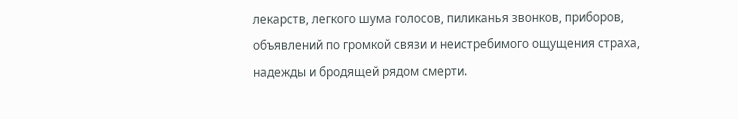лекарств, легкого шума голосов, пиликанья звонков, приборов, объявлений по громкой связи и неистребимого ощущения страха, надежды и бродящей рядом смерти.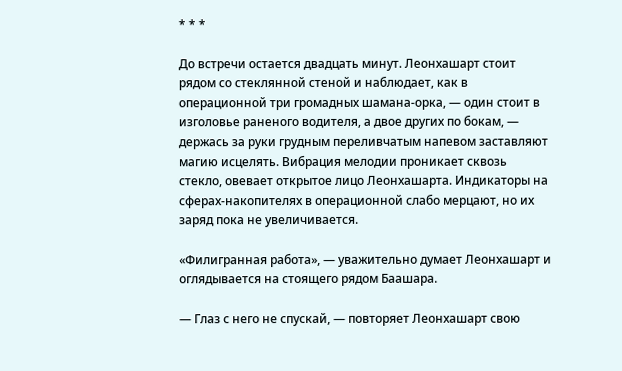* * *

До встречи остается двадцать минут. Леонхашарт стоит рядом со стеклянной стеной и наблюдает, как в операционной три громадных шамана-орка, — один стоит в изголовье раненого водителя, а двое других по бокам, — держась за руки грудным переливчатым напевом заставляют магию исцелять. Вибрация мелодии проникает сквозь стекло, овевает открытое лицо Леонхашарта. Индикаторы на сферах-накопителях в операционной слабо мерцают, но их заряд пока не увеличивается.

«Филигранная работа», — уважительно думает Леонхашарт и оглядывается на стоящего рядом Баашара.

— Глаз с него не спускай, — повторяет Леонхашарт свою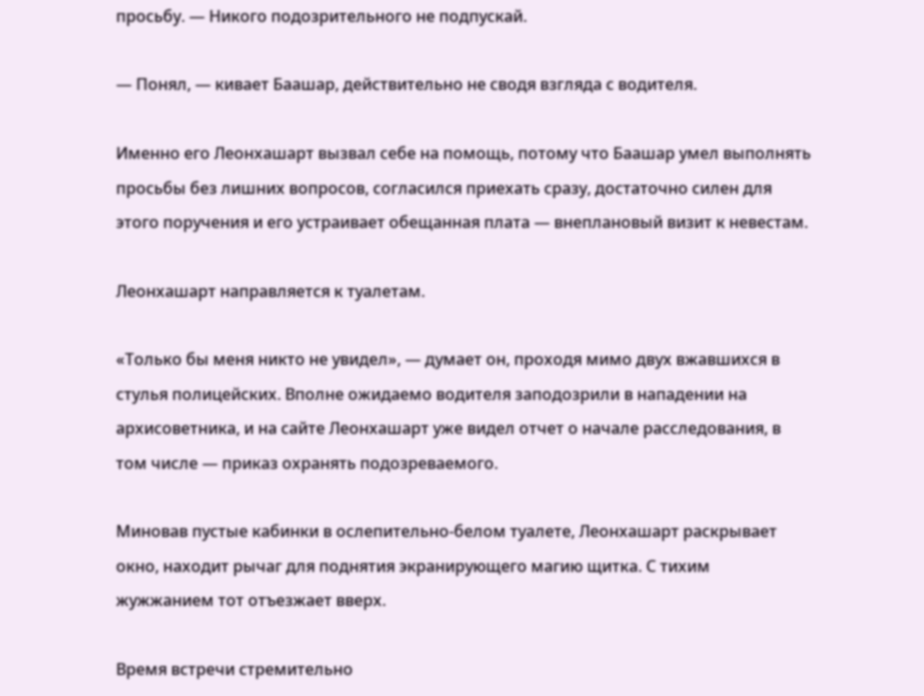просьбу. — Никого подозрительного не подпускай.

— Понял, — кивает Баашар, действительно не сводя взгляда с водителя.

Именно его Леонхашарт вызвал себе на помощь, потому что Баашар умел выполнять просьбы без лишних вопросов, согласился приехать сразу, достаточно силен для этого поручения и его устраивает обещанная плата — внеплановый визит к невестам.

Леонхашарт направляется к туалетам.

«Только бы меня никто не увидел», — думает он, проходя мимо двух вжавшихся в стулья полицейских. Вполне ожидаемо водителя заподозрили в нападении на архисоветника, и на сайте Леонхашарт уже видел отчет о начале расследования, в том числе — приказ охранять подозреваемого.

Миновав пустые кабинки в ослепительно-белом туалете, Леонхашарт раскрывает окно, находит рычаг для поднятия экранирующего магию щитка. С тихим жужжанием тот отъезжает вверх.

Время встречи стремительно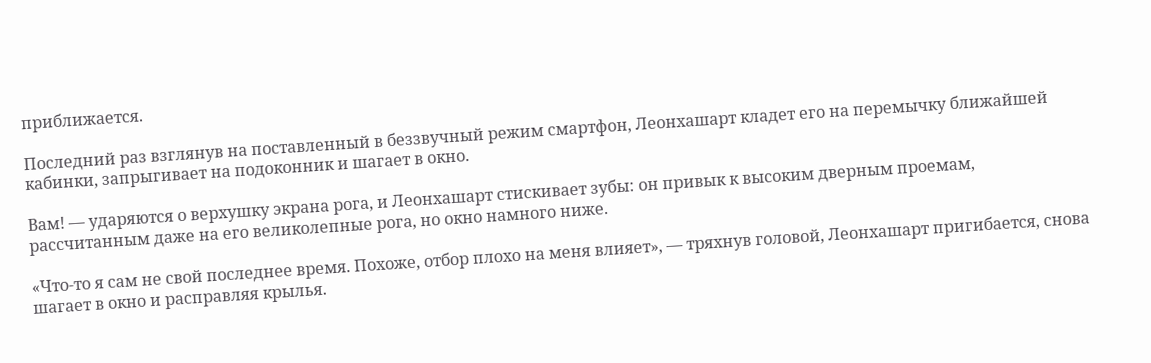приближается.

Последний раз взглянув на поставленный в беззвучный режим смартфон, Леонхашарт кладет его на перемычку ближайшей кабинки, запрыгивает на подоконник и шагает в окно.

Вам! — ударяются о верхушку экрана рога, и Леонхашарт стискивает зубы: он привык к высоким дверным проемам, рассчитанным даже на его великолепные рога, но окно намного ниже.

«Что-то я сам не свой последнее время. Похоже, отбор плохо на меня влияет», — тряхнув головой, Леонхашарт пригибается, снова шагает в окно и расправляя крылья.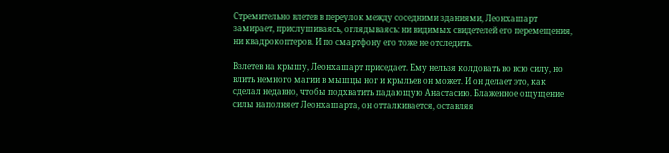Стремительно влетев в переулок между соседними зданиями, Леонхашарт замирает, прислушиваясь, оглядываясь: ни видимых свидетелей его перемещения, ни квадрокоптеров. И по смартфону его тоже не отследить.

Взлетев на крышу, Леонхашарт приседает. Ему нельзя колдовать во всю силу, но влить немного магии в мышцы ног и крыльев он может. И он делает это, как сделал недавно, чтобы подхватить падающую Анастасию. Блаженное ощущение силы наполняет Леонхашарта, он отталкивается, оставляя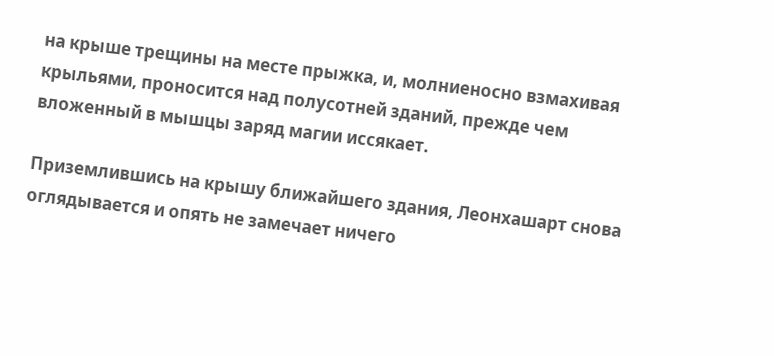на крыше трещины на месте прыжка, и, молниеносно взмахивая крыльями, проносится над полусотней зданий, прежде чем вложенный в мышцы заряд магии иссякает.

Приземлившись на крышу ближайшего здания, Леонхашарт снова оглядывается и опять не замечает ничего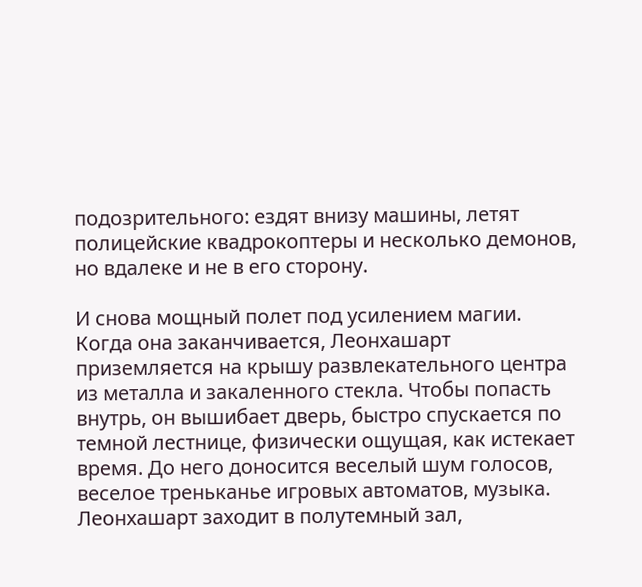подозрительного: ездят внизу машины, летят полицейские квадрокоптеры и несколько демонов, но вдалеке и не в его сторону.

И снова мощный полет под усилением магии. Когда она заканчивается, Леонхашарт приземляется на крышу развлекательного центра из металла и закаленного стекла. Чтобы попасть внутрь, он вышибает дверь, быстро спускается по темной лестнице, физически ощущая, как истекает время. До него доносится веселый шум голосов, веселое треньканье игровых автоматов, музыка. Леонхашарт заходит в полутемный зал,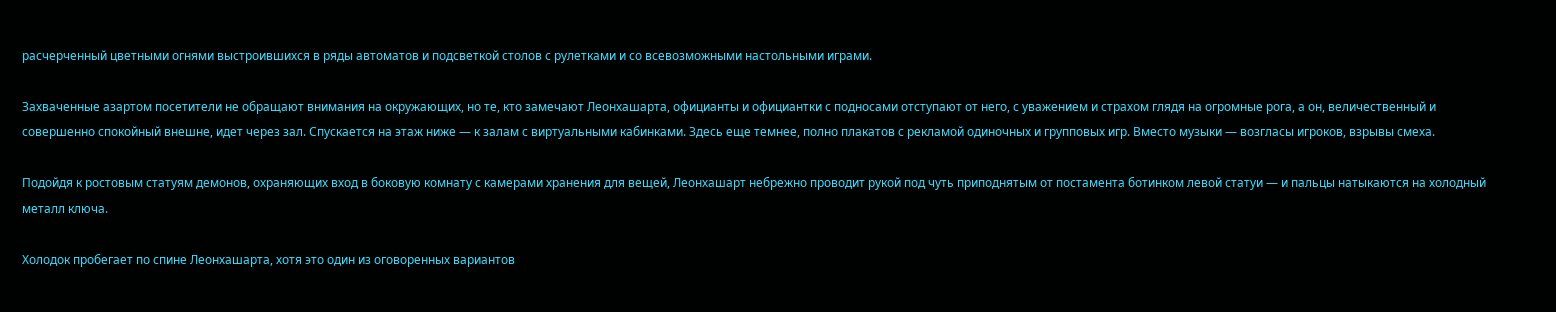расчерченный цветными огнями выстроившихся в ряды автоматов и подсветкой столов с рулетками и со всевозможными настольными играми.

Захваченные азартом посетители не обращают внимания на окружающих, но те, кто замечают Леонхашарта, официанты и официантки с подносами отступают от него, с уважением и страхом глядя на огромные рога, а он, величественный и совершенно спокойный внешне, идет через зал. Спускается на этаж ниже — к залам с виртуальными кабинками. Здесь еще темнее, полно плакатов с рекламой одиночных и групповых игр. Вместо музыки — возгласы игроков, взрывы смеха.

Подойдя к ростовым статуям демонов, охраняющих вход в боковую комнату с камерами хранения для вещей, Леонхашарт небрежно проводит рукой под чуть приподнятым от постамента ботинком левой статуи — и пальцы натыкаются на холодный металл ключа.

Холодок пробегает по спине Леонхашарта, хотя это один из оговоренных вариантов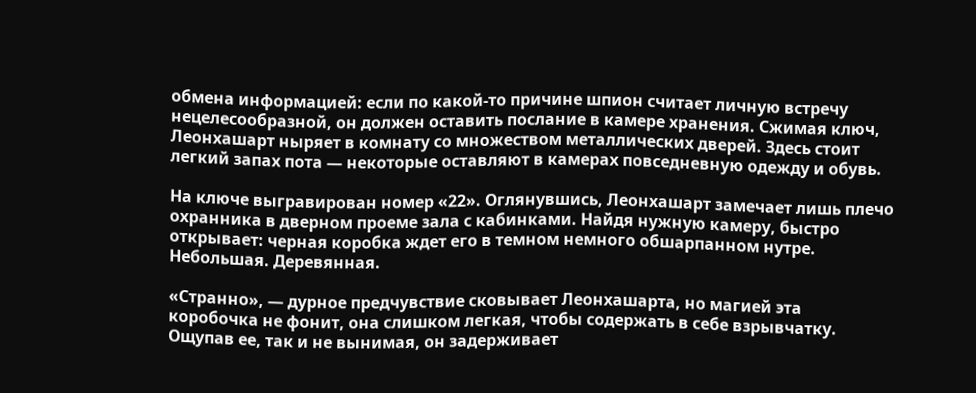обмена информацией: если по какой-то причине шпион считает личную встречу нецелесообразной, он должен оставить послание в камере хранения. Сжимая ключ, Леонхашарт ныряет в комнату со множеством металлических дверей. Здесь стоит легкий запах пота — некоторые оставляют в камерах повседневную одежду и обувь.

На ключе выгравирован номер «22». Оглянувшись, Леонхашарт замечает лишь плечо охранника в дверном проеме зала с кабинками. Найдя нужную камеру, быстро открывает: черная коробка ждет его в темном немного обшарпанном нутре. Небольшая. Деревянная.

«Странно», — дурное предчувствие сковывает Леонхашарта, но магией эта коробочка не фонит, она слишком легкая, чтобы содержать в себе взрывчатку. Ощупав ее, так и не вынимая, он задерживает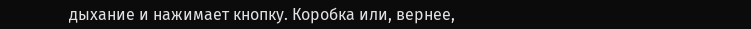дыхание и нажимает кнопку. Коробка или, вернее,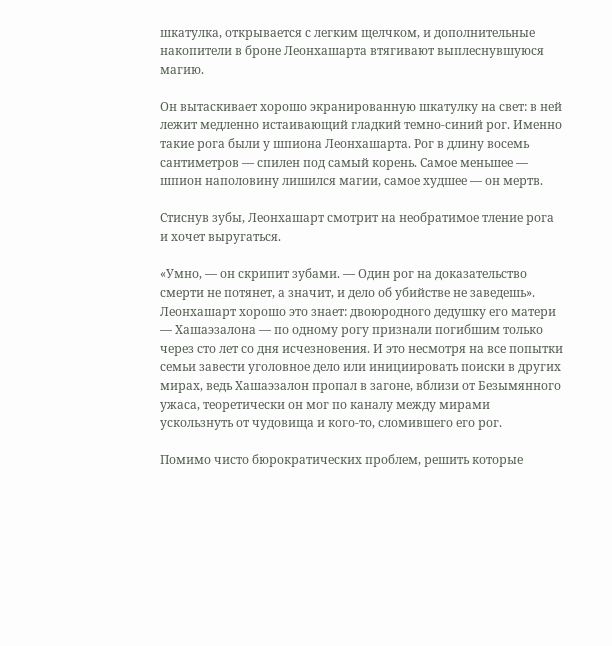шкатулка, открывается с легким щелчком, и дополнительные накопители в броне Леонхашарта втягивают выплеснувшуюся магию.

Он вытаскивает хорошо экранированную шкатулку на свет: в ней лежит медленно истаивающий гладкий темно-синий рог. Именно такие рога были у шпиона Леонхашарта. Рог в длину восемь сантиметров — спилен под самый корень. Самое меньшее — шпион наполовину лишился магии, самое худшее — он мертв.

Стиснув зубы, Леонхашарт смотрит на необратимое тление рога и хочет выругаться.

«Умно, — он скрипит зубами. — Один рог на доказательство смерти не потянет, а значит, и дело об убийстве не заведешь». Леонхашарт хорошо это знает: двоюродного дедушку его матери — Хашаэзалона — по одному рогу признали погибшим только через сто лет со дня исчезновения. И это несмотря на все попытки семьи завести уголовное дело или инициировать поиски в других мирах, ведь Хашаэзалон пропал в загоне, вблизи от Безымянного ужаса, теоретически он мог по каналу между мирами ускользнуть от чудовища и кого-то, сломившего его рог.

Помимо чисто бюрократических проблем, решить которые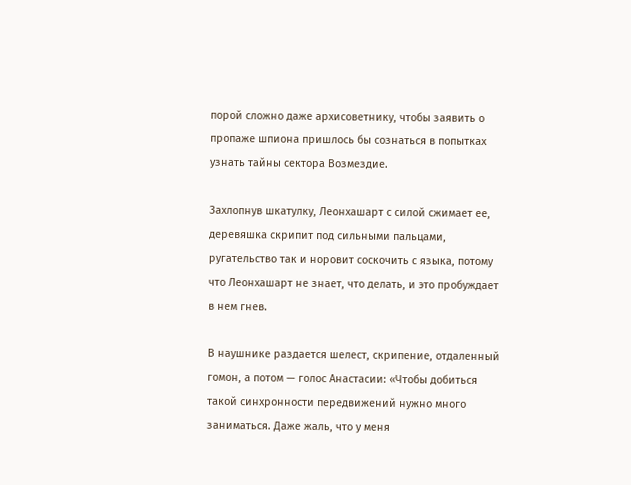порой сложно даже архисоветнику, чтобы заявить о пропаже шпиона пришлось бы сознаться в попытках узнать тайны сектора Возмездие.

Захлопнув шкатулку, Леонхашарт с силой сжимает ее, деревяшка скрипит под сильными пальцами, ругательство так и норовит соскочить с языка, потому что Леонхашарт не знает, что делать, и это пробуждает в нем гнев.

В наушнике раздается шелест, скрипение, отдаленный гомон, а потом — голос Анастасии: «Чтобы добиться такой синхронности передвижений нужно много заниматься. Даже жаль, что у меня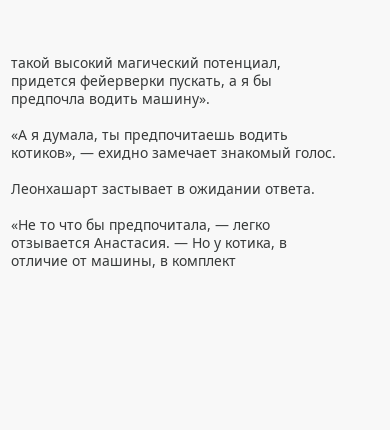такой высокий магический потенциал, придется фейерверки пускать, а я бы предпочла водить машину».

«А я думала, ты предпочитаешь водить котиков», — ехидно замечает знакомый голос.

Леонхашарт застывает в ожидании ответа.

«Не то что бы предпочитала, — легко отзывается Анастасия. — Но у котика, в отличие от машины, в комплект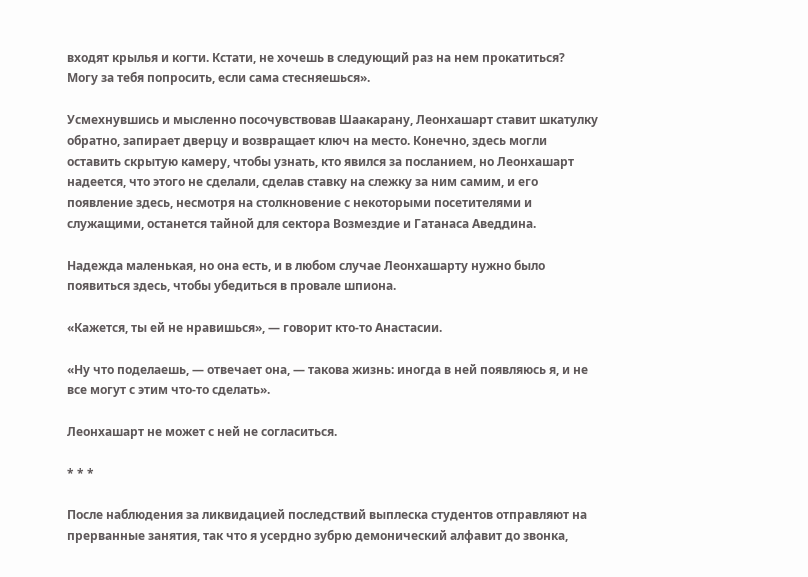входят крылья и когти. Кстати, не хочешь в следующий раз на нем прокатиться? Могу за тебя попросить, если сама стесняешься».

Усмехнувшись и мысленно посочувствовав Шаакарану, Леонхашарт ставит шкатулку обратно, запирает дверцу и возвращает ключ на место. Конечно, здесь могли оставить скрытую камеру, чтобы узнать, кто явился за посланием, но Леонхашарт надеется, что этого не сделали, сделав ставку на слежку за ним самим, и его появление здесь, несмотря на столкновение с некоторыми посетителями и служащими, останется тайной для сектора Возмездие и Гатанаса Аведдина.

Надежда маленькая, но она есть, и в любом случае Леонхашарту нужно было появиться здесь, чтобы убедиться в провале шпиона.

«Кажется, ты ей не нравишься», — говорит кто-то Анастасии.

«Ну что поделаешь, — отвечает она, — такова жизнь: иногда в ней появляюсь я, и не все могут с этим что-то сделать».

Леонхашарт не может с ней не согласиться.

* * *

После наблюдения за ликвидацией последствий выплеска студентов отправляют на прерванные занятия, так что я усердно зубрю демонический алфавит до звонка,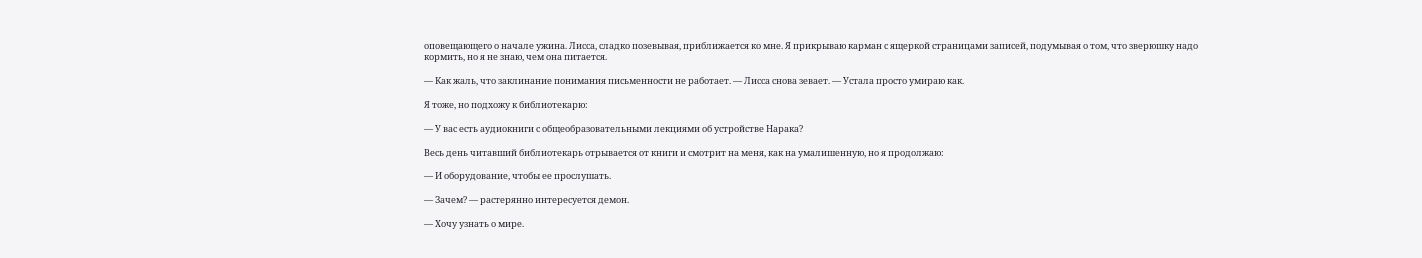оповещающего о начале ужина. Лисса, сладко позевывая, приближается ко мне. Я прикрываю карман с ящеркой страницами записей, подумывая о том, что зверюшку надо кормить, но я не знаю, чем она питается.

— Как жаль, что заклинание понимания письменности не работает. — Лисса снова зевает. — Устала просто умираю как.

Я тоже, но подхожу к библиотекарю:

— У вас есть аудиокниги с общеобразовательными лекциями об устройстве Нарака?

Весь день читавший библиотекарь отрывается от книги и смотрит на меня, как на умалишенную, но я продолжаю:

— И оборудование, чтобы ее прослушать.

— Зачем? — растерянно интересуется демон.

— Хочу узнать о мире.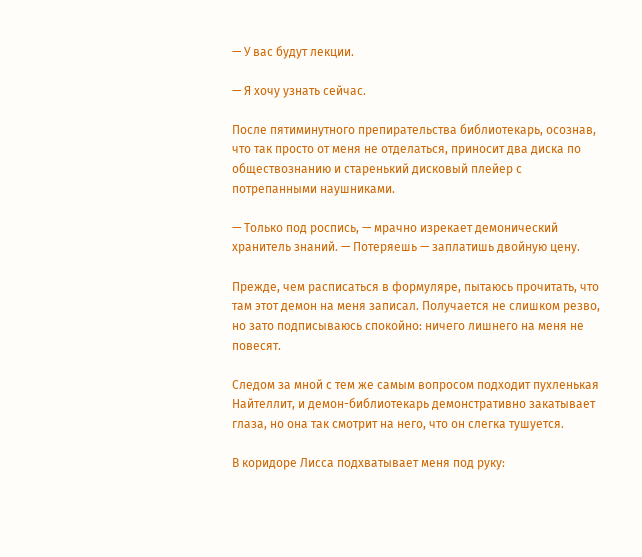— У вас будут лекции.

— Я хочу узнать сейчас.

После пятиминутного препирательства библиотекарь, осознав, что так просто от меня не отделаться, приносит два диска по обществознанию и старенький дисковый плейер с потрепанными наушниками.

— Только под роспись, — мрачно изрекает демонический хранитель знаний. — Потеряешь — заплатишь двойную цену.

Прежде, чем расписаться в формуляре, пытаюсь прочитать, что там этот демон на меня записал. Получается не слишком резво, но зато подписываюсь спокойно: ничего лишнего на меня не повесят.

Следом за мной с тем же самым вопросом подходит пухленькая Найтеллит, и демон-библиотекарь демонстративно закатывает глаза, но она так смотрит на него, что он слегка тушуется.

В коридоре Лисса подхватывает меня под руку: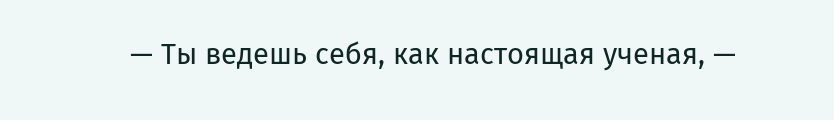— Ты ведешь себя, как настоящая ученая, —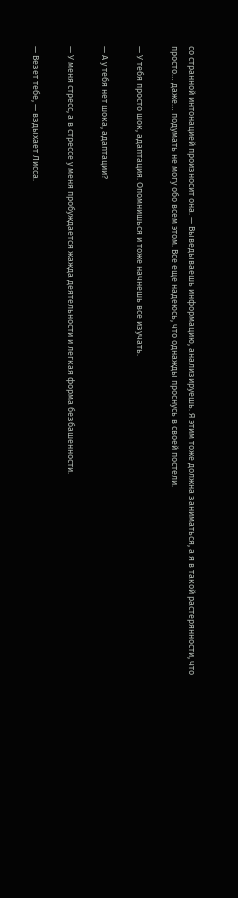со странной интонацией произносит она. — Выведываешь информацию, анализируешь. Я этим тоже должна заниматься, а я в такой растерянности, что просто… даже… подумать не могу обо всем этом. Все еще надеюсь, что однажды проснусь в своей постели.

— У тебя просто шок, адаптация. Опомнишься и тоже начнешь все изучать.

— А у тебя нет шока, адаптации?

— У меня стресс, а в стрессе у меня пробуждается жажда деятельности и легкая форма безбашенности.

— Везет тебе, — вздыхает Лисса.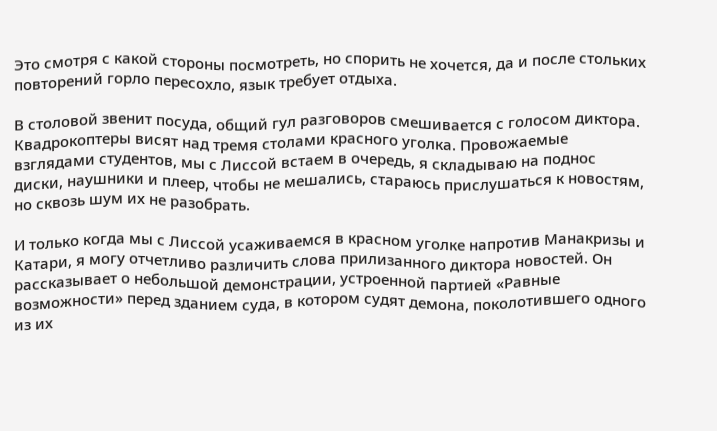Это смотря с какой стороны посмотреть, но спорить не хочется, да и после стольких повторений горло пересохло, язык требует отдыха.

В столовой звенит посуда, общий гул разговоров смешивается с голосом диктора. Квадрокоптеры висят над тремя столами красного уголка. Провожаемые взглядами студентов, мы с Лиссой встаем в очередь, я складываю на поднос диски, наушники и плеер, чтобы не мешались, стараюсь прислушаться к новостям, но сквозь шум их не разобрать.

И только когда мы с Лиссой усаживаемся в красном уголке напротив Манакризы и Катари, я могу отчетливо различить слова прилизанного диктора новостей. Он рассказывает о небольшой демонстрации, устроенной партией «Равные возможности» перед зданием суда, в котором судят демона, поколотившего одного из их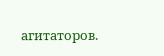агитаторов.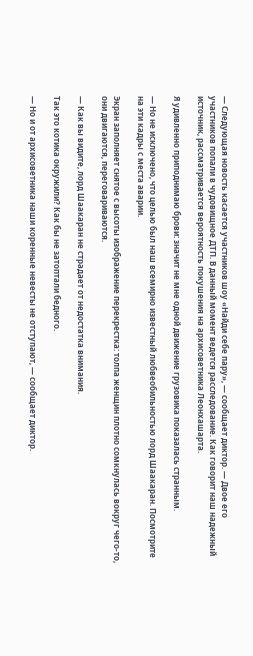— Следующая новость касается участников шоу «Найди себе пару», — сообщает диктор. — Двое его участников попали в чудовищное ДТП. В данный момент ведется расследование. Как говорит наш надежный источник, рассматривается вероятность покушения на архисоветника Леонхашарта.

Я удивленно приподнимаю брови: значит не мне одной движение грузовика показалась странным.

— Но не исключено, что целью был наш всемирно известный любвеобильностью лорд Шаакаран. Посмотрите на эти кадры с места аварии.

Экран заполняет снятое с высоты изображение перекрестка: толпа женщин плотно сомкнулась вокруг чего-то, они двигаются, переговариваются.

— Как вы видите, лорд Шаакаран не страдает от недостатка внимания.

Так это котика окружили? Как бы не затоптали бедного.

— Но и от архисоветника наши коренные невесты не отступают, — сообщает диктор.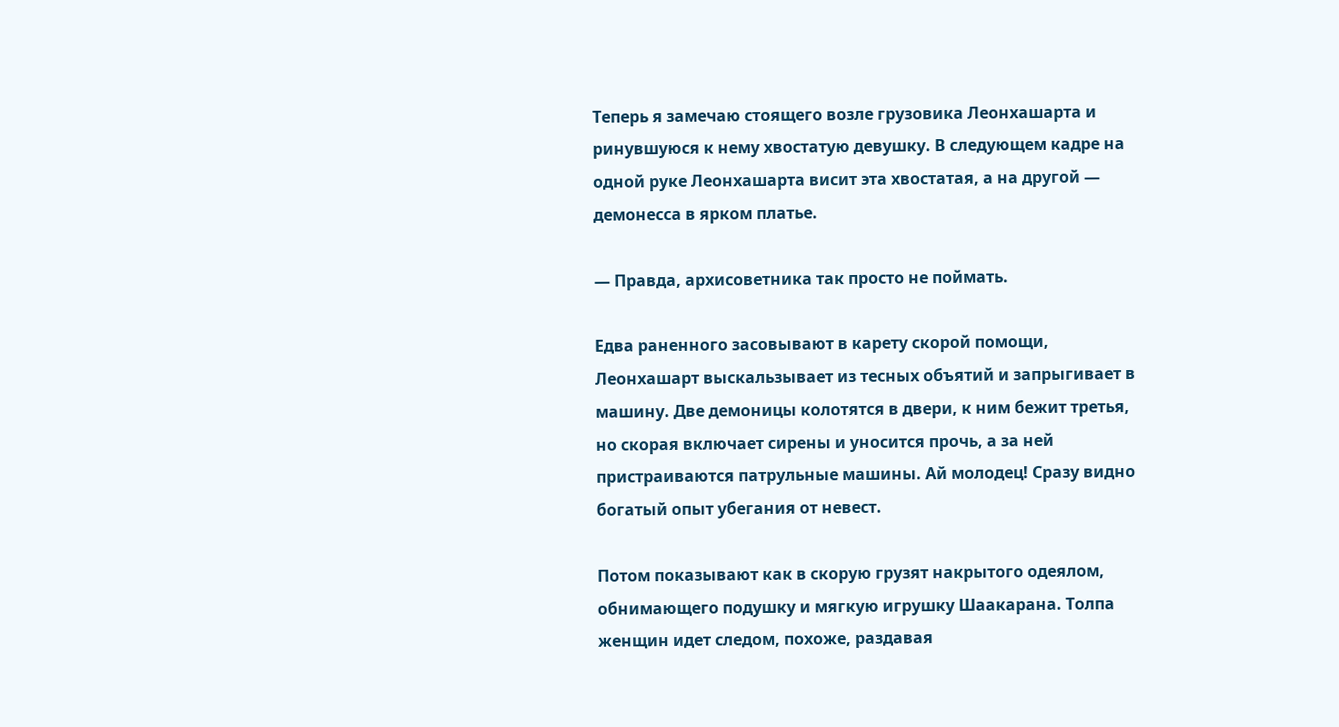Теперь я замечаю стоящего возле грузовика Леонхашарта и ринувшуюся к нему хвостатую девушку. В следующем кадре на одной руке Леонхашарта висит эта хвостатая, а на другой — демонесса в ярком платье.

— Правда, архисоветника так просто не поймать.

Едва раненного засовывают в карету скорой помощи, Леонхашарт выскальзывает из тесных объятий и запрыгивает в машину. Две демоницы колотятся в двери, к ним бежит третья, но скорая включает сирены и уносится прочь, а за ней пристраиваются патрульные машины. Ай молодец! Сразу видно богатый опыт убегания от невест.

Потом показывают как в скорую грузят накрытого одеялом, обнимающего подушку и мягкую игрушку Шаакарана. Толпа женщин идет следом, похоже, раздавая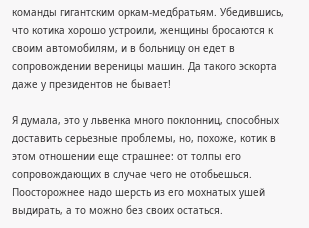команды гигантским оркам-медбратьям. Убедившись, что котика хорошо устроили, женщины бросаются к своим автомобилям, и в больницу он едет в сопровождении вереницы машин. Да такого эскорта даже у президентов не бывает!

Я думала, это у львенка много поклонниц, способных доставить серьезные проблемы, но, похоже, котик в этом отношении еще страшнее: от толпы его сопровождающих в случае чего не отобьешься. Поосторожнее надо шерсть из его мохнатых ушей выдирать, а то можно без своих остаться.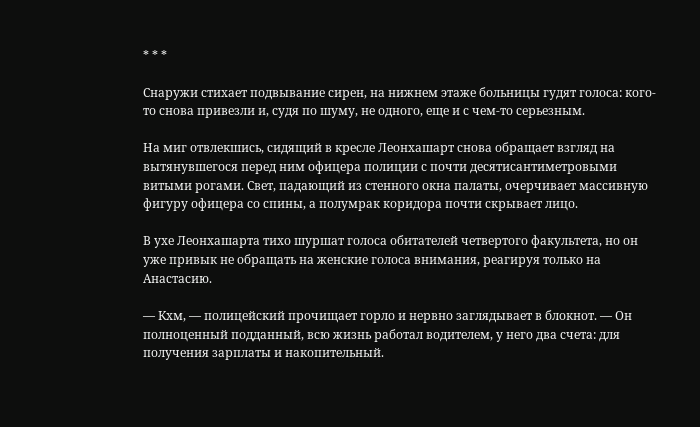* * *

Снаружи стихает подвывание сирен, на нижнем этаже больницы гудят голоса: кого-то снова привезли и, судя по шуму, не одного, еще и с чем-то серьезным.

На миг отвлекшись, сидящий в кресле Леонхашарт снова обращает взгляд на вытянувшегося перед ним офицера полиции с почти десятисантиметровыми витыми рогами. Свет, падающий из стенного окна палаты, очерчивает массивную фигуру офицера со спины, а полумрак коридора почти скрывает лицо.

В ухе Леонхашарта тихо шуршат голоса обитателей четвертого факультета, но он уже привык не обращать на женские голоса внимания, реагируя только на Анастасию.

— Кхм, — полицейский прочищает горло и нервно заглядывает в блокнот. — Он полноценный подданный, всю жизнь работал водителем, у него два счета: для получения зарплаты и накопительный.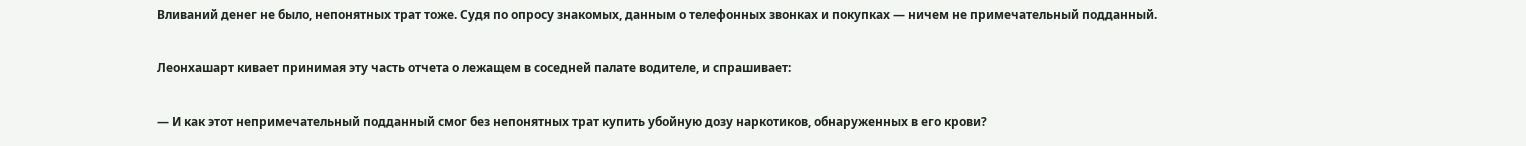Вливаний денег не было, непонятных трат тоже. Судя по опросу знакомых, данным о телефонных звонках и покупках — ничем не примечательный подданный.

Леонхашарт кивает принимая эту часть отчета о лежащем в соседней палате водителе, и спрашивает:

— И как этот непримечательный подданный смог без непонятных трат купить убойную дозу наркотиков, обнаруженных в его крови?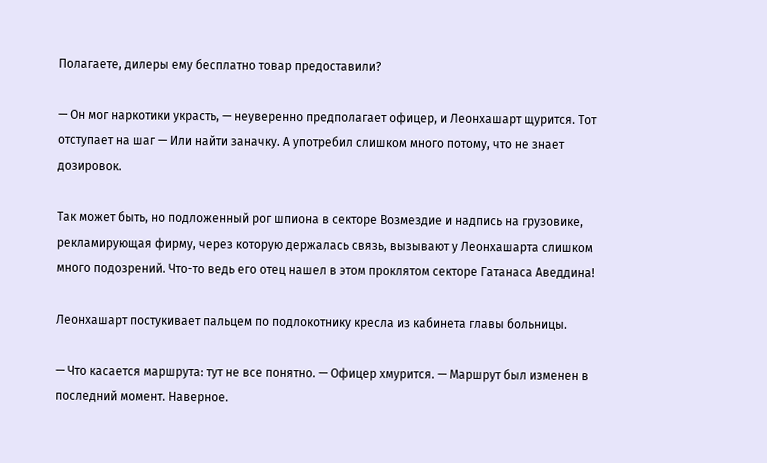Полагаете, дилеры ему бесплатно товар предоставили?

— Он мог наркотики украсть, — неуверенно предполагает офицер, и Леонхашарт щурится. Тот отступает на шаг — Или найти заначку. А употребил слишком много потому, что не знает дозировок.

Так может быть, но подложенный рог шпиона в секторе Возмездие и надпись на грузовике, рекламирующая фирму, через которую держалась связь, вызывают у Леонхашарта слишком много подозрений. Что-то ведь его отец нашел в этом проклятом секторе Гатанаса Аведдина!

Леонхашарт постукивает пальцем по подлокотнику кресла из кабинета главы больницы.

— Что касается маршрута: тут не все понятно. — Офицер хмурится. — Маршрут был изменен в последний момент. Наверное.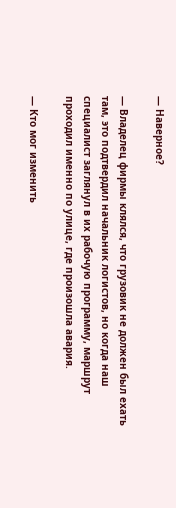— Наверное?

— Владелец фирмы клялся, что грузовик не должен был ехать там, это подтвердил начальник логистов, но когда наш специалист заглянул в их рабочую программу, маршрут проходил именно по улице, где произошла авария.

— Кто мог изменить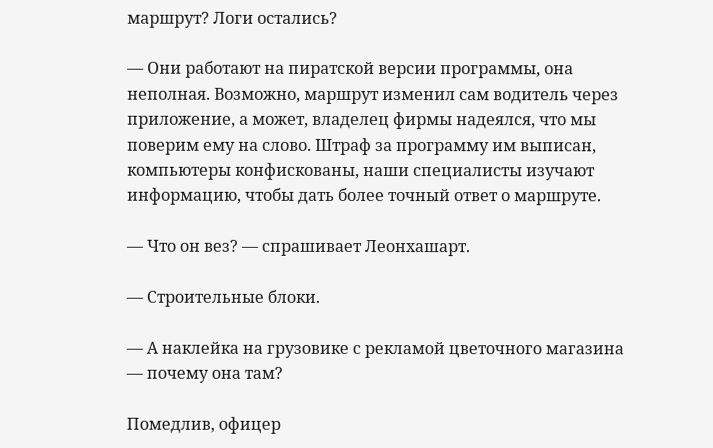маршрут? Логи остались?

— Они работают на пиратской версии программы, она неполная. Возможно, маршрут изменил сам водитель через приложение, а может, владелец фирмы надеялся, что мы поверим ему на слово. Штраф за программу им выписан, компьютеры конфискованы, наши специалисты изучают информацию, чтобы дать более точный ответ о маршруте.

— Что он вез? — спрашивает Леонхашарт.

— Строительные блоки.

— А наклейка на грузовике с рекламой цветочного магазина — почему она там?

Помедлив, офицер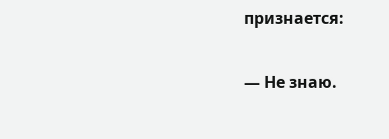признается:

— Не знаю.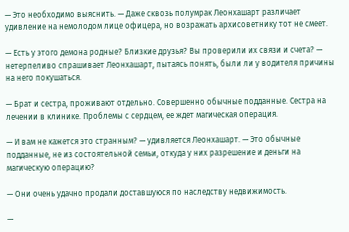— Это необходимо выяснить. — Даже сквозь полумрак Леонхашарт различает удивление на немолодом лице офицера, но возражать архисоветнику тот не смеет.

— Есть у этого демона родные? Близкие друзья? Вы проверили их связи и счета? — нетерпеливо спрашивает Леонхашарт, пытаясь понять, были ли у водителя причины на него покушаться.

— Брат и сестра, проживают отдельно. Совершенно обычные подданные. Сестра на лечении в клинике. Проблемы с сердцем, ее ждет магическая операция.

— И вам не кажется это странным? — удивляется Леонхашарт. — Это обычные подданные, не из состоятельной семьи, откуда у них разрешение и деньги на магическую операцию?

— Они очень удачно продали доставшуюся по наследству недвижимость.

—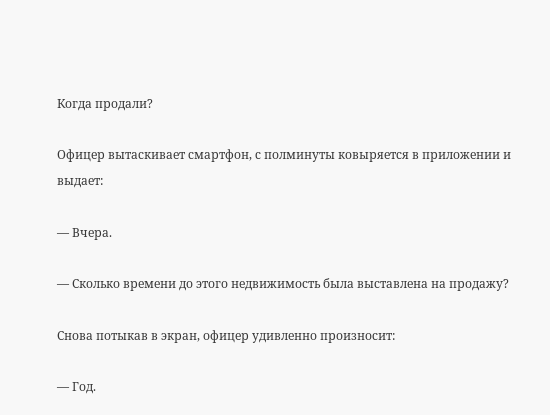Когда продали?

Офицер вытаскивает смартфон, с полминуты ковыряется в приложении и выдает:

— Вчера.

— Сколько времени до этого недвижимость была выставлена на продажу?

Снова потыкав в экран, офицер удивленно произносит:

— Год.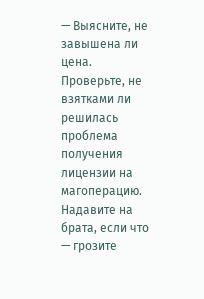— Выясните, не завышена ли цена. Проверьте, не взятками ли решилась проблема получения лицензии на магоперацию. Надавите на брата, если что — грозите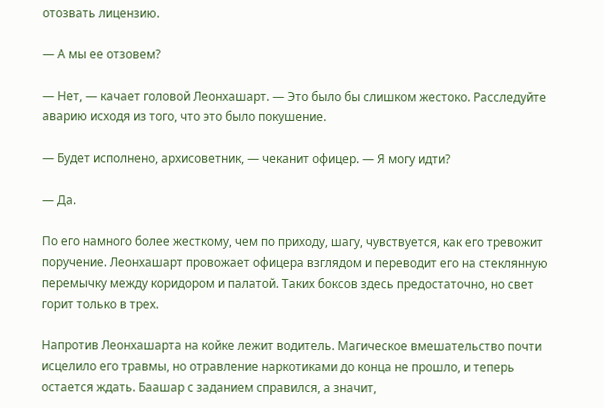отозвать лицензию.

— А мы ее отзовем?

— Нет, — качает головой Леонхашарт. — Это было бы слишком жестоко. Расследуйте аварию исходя из того, что это было покушение.

— Будет исполнено, архисоветник, — чеканит офицер. — Я могу идти?

— Да.

По его намного более жесткому, чем по приходу, шагу, чувствуется, как его тревожит поручение. Леонхашарт провожает офицера взглядом и переводит его на стеклянную перемычку между коридором и палатой. Таких боксов здесь предостаточно, но свет горит только в трех.

Напротив Леонхашарта на койке лежит водитель. Магическое вмешательство почти исцелило его травмы, но отравление наркотиками до конца не прошло, и теперь остается ждать. Баашар с заданием справился, а значит,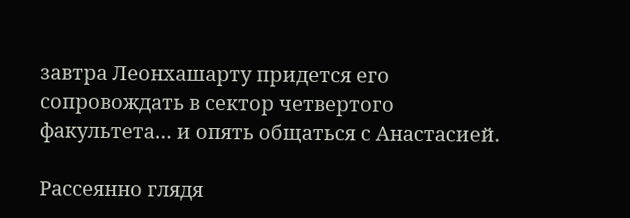завтра Леонхашарту придется его сопровождать в сектор четвертого факультета… и опять общаться с Анастасией.

Рассеянно глядя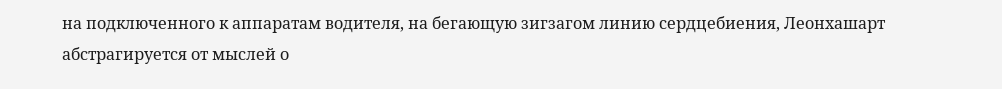на подключенного к аппаратам водителя, на бегающую зигзагом линию сердцебиения, Леонхашарт абстрагируется от мыслей о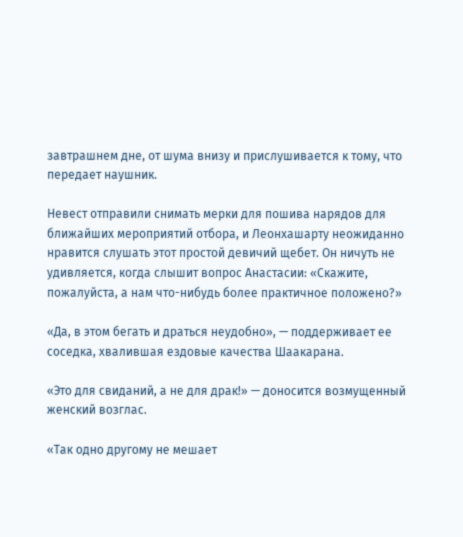завтрашнем дне, от шума внизу и прислушивается к тому, что передает наушник.

Невест отправили снимать мерки для пошива нарядов для ближайших мероприятий отбора, и Леонхашарту неожиданно нравится слушать этот простой девичий щебет. Он ничуть не удивляется, когда слышит вопрос Анастасии: «Скажите, пожалуйста, а нам что-нибудь более практичное положено?»

«Да, в этом бегать и драться неудобно», — поддерживает ее соседка, хвалившая ездовые качества Шаакарана.

«Это для свиданий, а не для драк!» — доносится возмущенный женский возглас.

«Так одно другому не мешает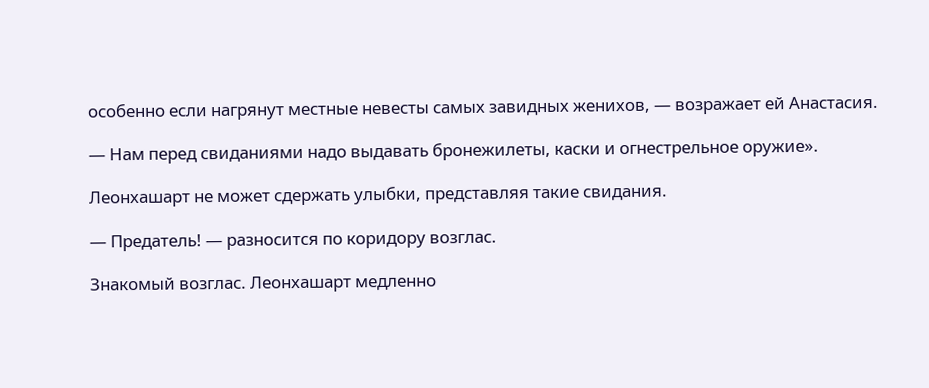особенно если нагрянут местные невесты самых завидных женихов, — возражает ей Анастасия.

— Нам перед свиданиями надо выдавать бронежилеты, каски и огнестрельное оружие».

Леонхашарт не может сдержать улыбки, представляя такие свидания.

— Предатель! — разносится по коридору возглас.

Знакомый возглас. Леонхашарт медленно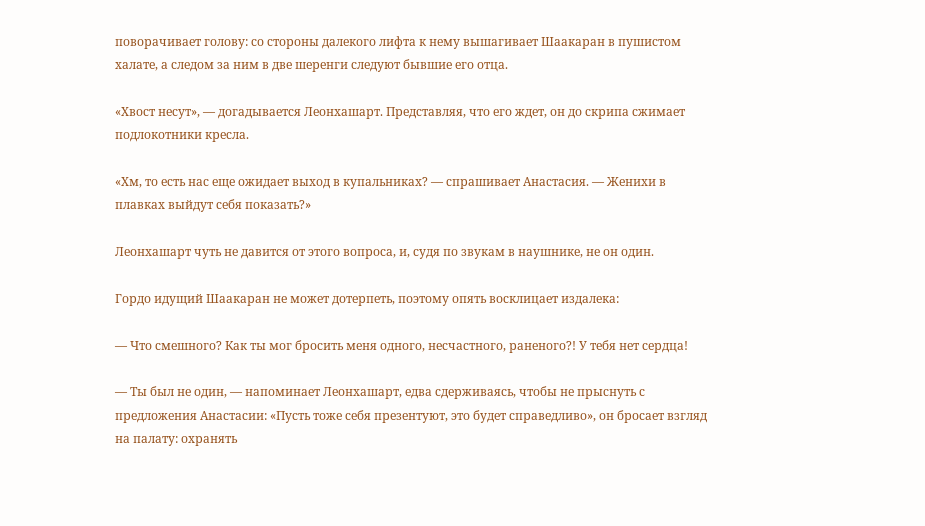поворачивает голову: со стороны далекого лифта к нему вышагивает Шаакаран в пушистом халате, а следом за ним в две шеренги следуют бывшие его отца.

«Хвост несут», — догадывается Леонхашарт. Представляя, что его ждет, он до скрипа сжимает подлокотники кресла.

«Хм, то есть нас еще ожидает выход в купальниках? — спрашивает Анастасия. — Женихи в плавках выйдут себя показать?»

Леонхашарт чуть не давится от этого вопроса, и, судя по звукам в наушнике, не он один.

Гордо идущий Шаакаран не может дотерпеть, поэтому опять восклицает издалека:

— Что смешного? Как ты мог бросить меня одного, несчастного, раненого?! У тебя нет сердца!

— Ты был не один, — напоминает Леонхашарт, едва сдерживаясь, чтобы не прыснуть с предложения Анастасии: «Пусть тоже себя презентуют, это будет справедливо», он бросает взгляд на палату: охранять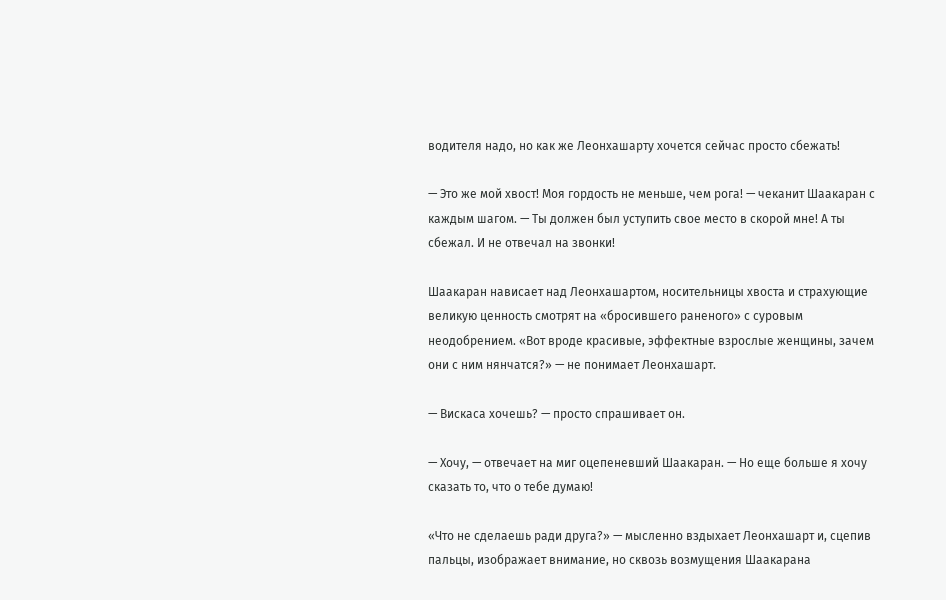водителя надо, но как же Леонхашарту хочется сейчас просто сбежать!

— Это же мой хвост! Моя гордость не меньше, чем рога! — чеканит Шаакаран с каждым шагом. — Ты должен был уступить свое место в скорой мне! А ты сбежал. И не отвечал на звонки!

Шаакаран нависает над Леонхашартом, носительницы хвоста и страхующие великую ценность смотрят на «бросившего раненого» с суровым неодобрением. «Вот вроде красивые, эффектные взрослые женщины, зачем они с ним нянчатся?» — не понимает Леонхашарт.

— Вискаса хочешь? — просто спрашивает он.

— Хочу, — отвечает на миг оцепеневший Шаакаран. — Но еще больше я хочу сказать то, что о тебе думаю!

«Что не сделаешь ради друга?» — мысленно вздыхает Леонхашарт и, сцепив пальцы, изображает внимание, но сквозь возмущения Шаакарана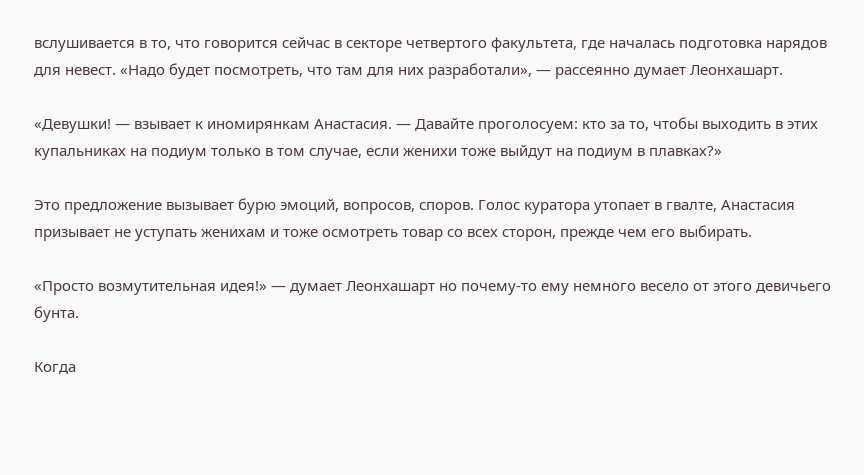вслушивается в то, что говорится сейчас в секторе четвертого факультета, где началась подготовка нарядов для невест. «Надо будет посмотреть, что там для них разработали», — рассеянно думает Леонхашарт.

«Девушки! — взывает к иномирянкам Анастасия. — Давайте проголосуем: кто за то, чтобы выходить в этих купальниках на подиум только в том случае, если женихи тоже выйдут на подиум в плавках?»

Это предложение вызывает бурю эмоций, вопросов, споров. Голос куратора утопает в гвалте, Анастасия призывает не уступать женихам и тоже осмотреть товар со всех сторон, прежде чем его выбирать.

«Просто возмутительная идея!» — думает Леонхашарт но почему-то ему немного весело от этого девичьего бунта.

Когда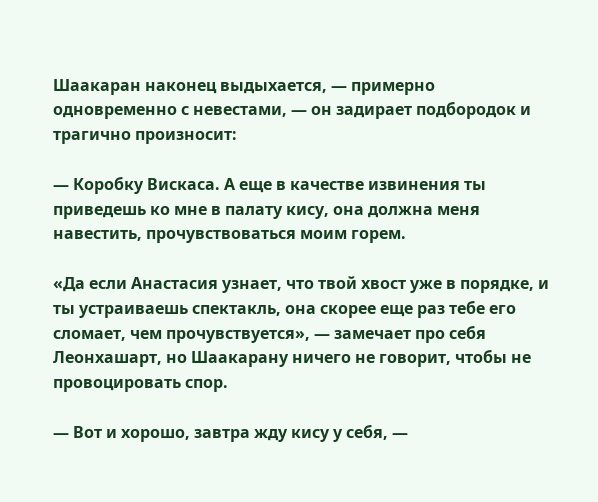Шаакаран наконец выдыхается, — примерно одновременно с невестами, — он задирает подбородок и трагично произносит:

— Коробку Вискаса. А еще в качестве извинения ты приведешь ко мне в палату кису, она должна меня навестить, прочувствоваться моим горем.

«Да если Анастасия узнает, что твой хвост уже в порядке, и ты устраиваешь спектакль, она скорее еще раз тебе его сломает, чем прочувствуется», — замечает про себя Леонхашарт, но Шаакарану ничего не говорит, чтобы не провоцировать спор.

— Вот и хорошо, завтра жду кису у себя, —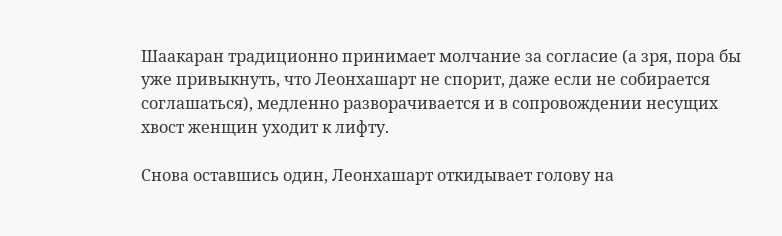Шаакаран традиционно принимает молчание за согласие (а зря, пора бы уже привыкнуть, что Леонхашарт не спорит, даже если не собирается соглашаться), медленно разворачивается и в сопровождении несущих хвост женщин уходит к лифту.

Снова оставшись один, Леонхашарт откидывает голову на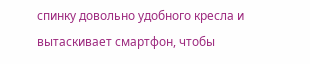спинку довольно удобного кресла и вытаскивает смартфон, чтобы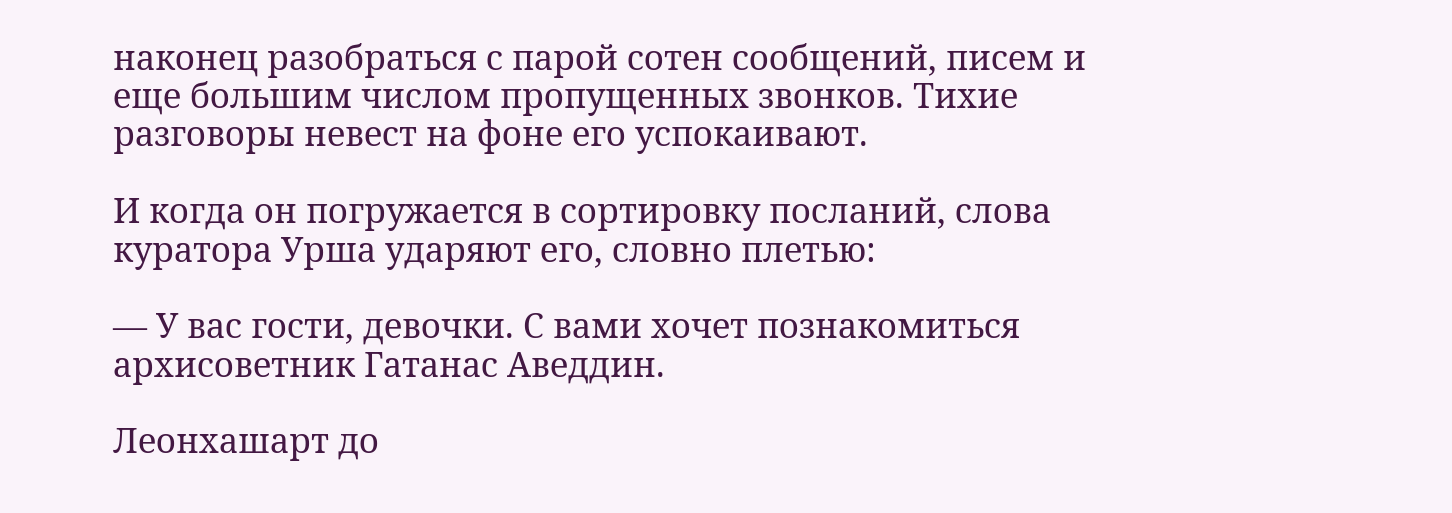наконец разобраться с парой сотен сообщений, писем и еще большим числом пропущенных звонков. Тихие разговоры невест на фоне его успокаивают.

И когда он погружается в сортировку посланий, слова куратора Урша ударяют его, словно плетью:

— У вас гости, девочки. С вами хочет познакомиться архисоветник Гатанас Аведдин.

Леонхашарт до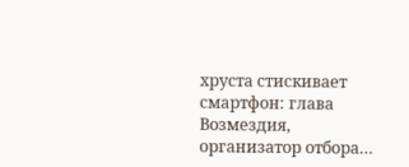хруста стискивает смартфон: глава Возмездия, организатор отбора…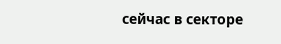сейчас в секторе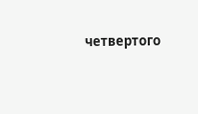четвертого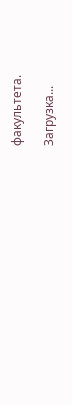факультета.

Загрузка...